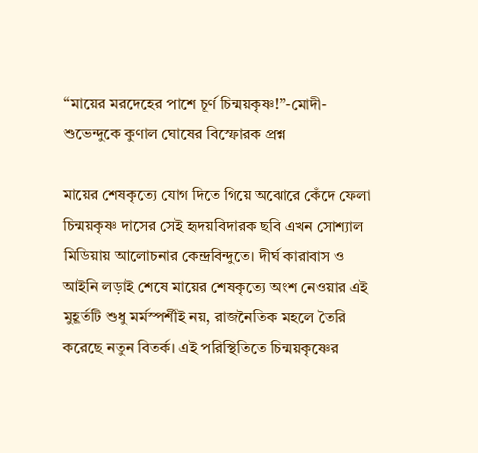“মায়ের মরদেহের পাশে চূর্ণ চিন্ময়কৃষ্ণ!”-মোদী-শুভেন্দুকে কুণাল ঘোষের বিস্ফোরক প্রশ্ন

মায়ের শেষকৃত্যে যোগ দিতে গিয়ে অঝোরে কেঁদে ফেলা চিন্ময়কৃষ্ণ দাসের সেই হৃদয়বিদারক ছবি এখন সোশ্যাল মিডিয়ায় আলোচনার কেন্দ্রবিন্দুতে। দীর্ঘ কারাবাস ও আইনি লড়াই শেষে মায়ের শেষকৃত্যে অংশ নেওয়ার এই মুহূর্তটি শুধু মর্মস্পর্শীই নয়, রাজনৈতিক মহলে তৈরি করেছে নতুন বিতর্ক। এই পরিস্থিতিতে চিন্ময়কৃষ্ণের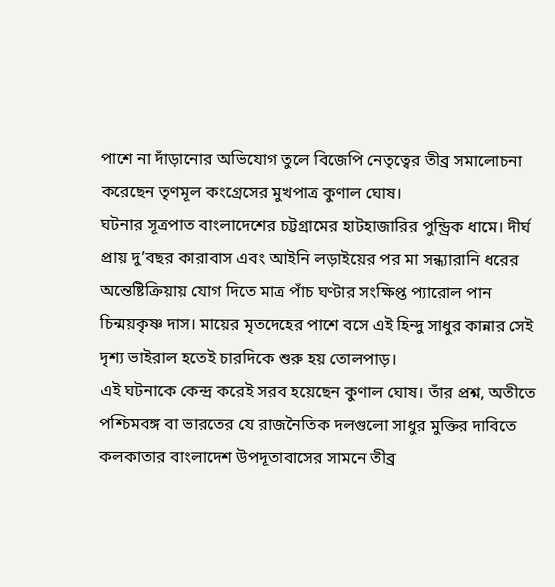পাশে না দাঁড়ানোর অভিযোগ তুলে বিজেপি নেতৃত্বের তীব্র সমালোচনা করেছেন তৃণমূল কংগ্রেসের মুখপাত্র কুণাল ঘোষ।
ঘটনার সূত্রপাত বাংলাদেশের চট্টগ্রামের হাটহাজারির পুন্ড্রিক ধামে। দীর্ঘ প্রায় দু’বছর কারাবাস এবং আইনি লড়াইয়ের পর মা সন্ধ্যারানি ধরের অন্তেষ্টিক্রিয়ায় যোগ দিতে মাত্র পাঁচ ঘণ্টার সংক্ষিপ্ত প্যারোল পান চিন্ময়কৃষ্ণ দাস। মায়ের মৃতদেহের পাশে বসে এই হিন্দু সাধুর কান্নার সেই দৃশ্য ভাইরাল হতেই চারদিকে শুরু হয় তোলপাড়।
এই ঘটনাকে কেন্দ্র করেই সরব হয়েছেন কুণাল ঘোষ। তাঁর প্রশ্ন, অতীতে পশ্চিমবঙ্গ বা ভারতের যে রাজনৈতিক দলগুলো সাধুর মুক্তির দাবিতে কলকাতার বাংলাদেশ উপদূতাবাসের সামনে তীব্র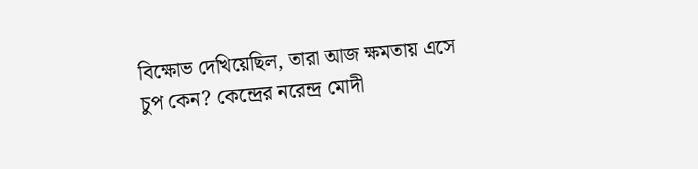বিক্ষোভ দেখিয়েছিল, তারা আজ ক্ষমতায় এসে চুপ কেন? কেন্দ্রের নরেন্দ্র মোদী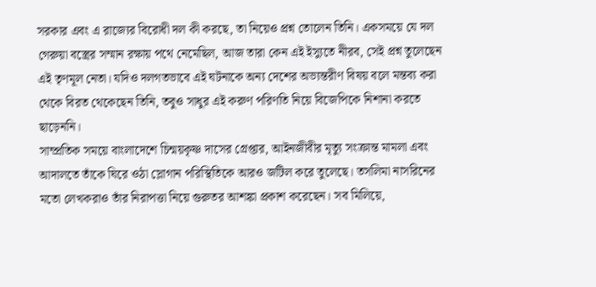সরকার এবং এ রাজ্যের বিরোধী দল কী করছে, তা নিয়েও প্রশ্ন তোলেন তিনি। একসময়ে যে দল গেরুয়া বস্ত্রের সম্মান রক্ষায় পথে নেমেছিল, আজ তারা কেন এই ইস্যুতে নীরব, সেই প্রশ্ন তুলেছেন এই তৃণমূল নেতা। যদিও দলগতভাবে এই ঘটনাকে অন্য দেশের অভ্যন্তরীণ বিষয় বলে মন্তব্য করা থেকে বিরত থেকেছেন তিনি, তবুও সাধুর এই করুণ পরিণতি নিয়ে বিজেপিকে নিশানা করতে ছাড়েননি।
সাম্প্রতিক সময়ে বাংলাদেশে চিন্ময়কৃষ্ণ দাসের গ্রেপ্তার, আইনজীবীর মৃত্যু সংক্রান্ত মামলা এবং আদালতে তাঁকে ঘিরে ওঠা স্লোগান পরিস্থিতিকে আরও জটিল করে তুলেছে। তসলিমা নাসরিনের মতো লেখকরাও তাঁর নিরাপত্তা নিয়ে গুরুতর আশঙ্কা প্রকাশ করেছেন। সব মিলিয়ে,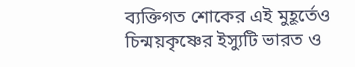ব্যক্তিগত শোকের এই মুহূর্তেও চিন্ময়কৃষ্ণের ইস্যুটি ভারত ও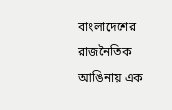বাংলাদেশের রাজনৈতিক আঙিনায় এক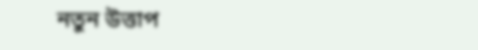নতুন উত্তাপ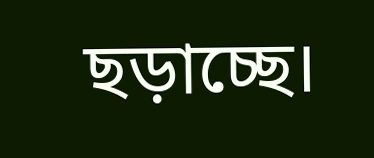ছড়াচ্ছে।